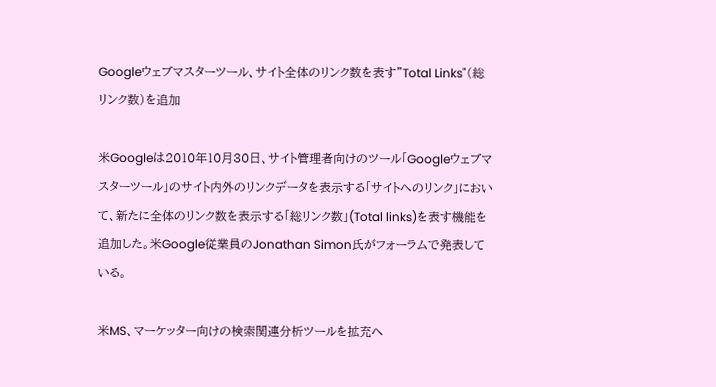Googleウェブマスターツール、サイト全体のリンク数を表す"Total Links"(総リンク数)を追加

米Googleは2010年10月30日、サイト管理者向けのツール「Googleウェブマスターツール」のサイト内外のリンクデータを表示する「サイトへのリンク」において、新たに全体のリンク数を表示する「総リンク数」(Total links)を表す機能を追加した。米Google従業員のJonathan Simon氏がフォーラムで発表している。

米MS、マーケッター向けの検索関連分析ツールを拡充へ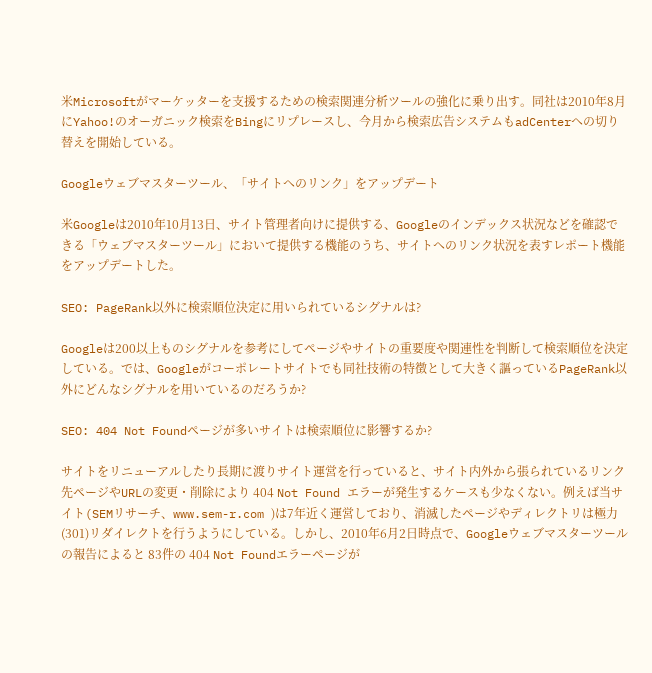米Microsoftがマーケッターを支援するための検索関連分析ツールの強化に乗り出す。同社は2010年8月にYahoo!のオーガニック検索をBingにリプレースし、今月から検索広告システムもadCenterへの切り替えを開始している。

Googleウェブマスターツール、「サイトへのリンク」をアップデート

米Googleは2010年10月13日、サイト管理者向けに提供する、Googleのインデックス状況などを確認できる「ウェブマスターツール」において提供する機能のうち、サイトへのリンク状況を表すレポート機能をアップデートした。

SEO: PageRank以外に検索順位決定に用いられているシグナルは?

Googleは200以上ものシグナルを参考にしてページやサイトの重要度や関連性を判断して検索順位を決定している。では、Googleがコーポレートサイトでも同社技術の特徴として大きく謳っているPageRank以外にどんなシグナルを用いているのだろうか?

SEO: 404 Not Foundページが多いサイトは検索順位に影響するか?

サイトをリニューアルしたり長期に渡りサイト運営を行っていると、サイト内外から張られているリンク先ページやURLの変更・削除により 404 Not Found エラーが発生するケースも少なくない。例えば当サイト(SEMリサーチ、www.sem-r.com )は7年近く運営しており、消滅したページやディレクトリは極力(301)リダイレクトを行うようにしている。しかし、2010年6月2日時点で、Googleウェブマスターツールの報告によると 83件の 404 Not Foundエラーページが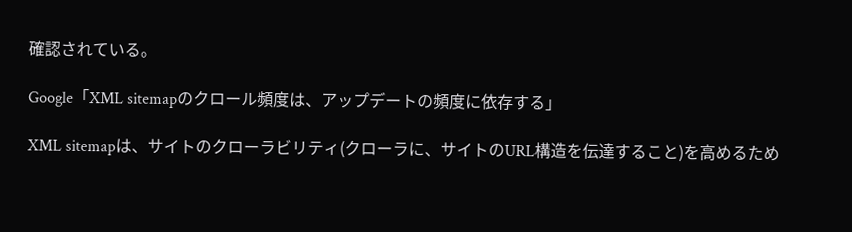確認されている。

Google「XML sitemapのクロール頻度は、アップデートの頻度に依存する」

XML sitemapは、サイトのクローラビリティ(クローラに、サイトのURL構造を伝達すること)を高めるため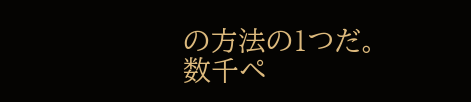の方法の1つだ。数千ペ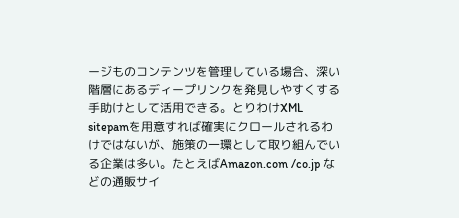ージものコンテンツを管理している場合、深い階層にあるディープリンクを発見しやすくする手助けとして活用できる。とりわけXML sitepamを用意すれば確実にクロールされるわけではないが、施策の一環として取り組んでいる企業は多い。たとえばAmazon.com /co.jp などの通販サイ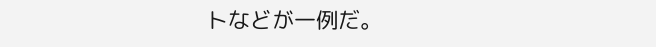トなどが一例だ。